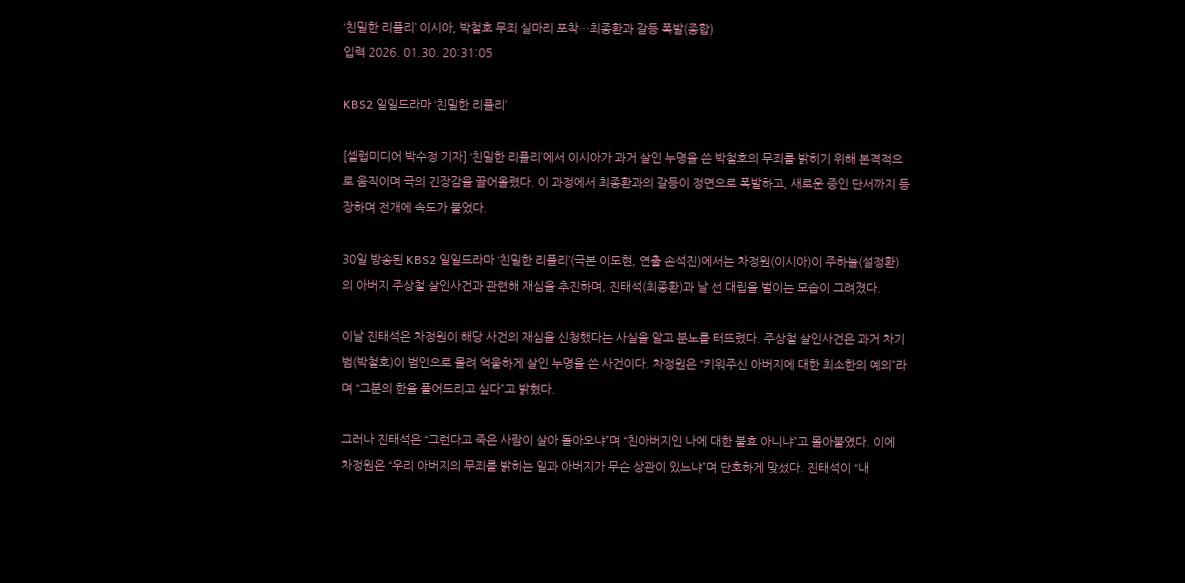‘친밀한 리플리’ 이시아, 박철호 무죄 실마리 포착…최종환과 갈등 폭발(종합)
입력 2026. 01.30. 20:31:05

KBS2 일일드라마 ‘친밀한 리플리’

[셀럽미디어 박수정 기자] ‘친밀한 리플리’에서 이시아가 과거 살인 누명을 쓴 박철호의 무죄를 밝히기 위해 본격적으로 움직이며 극의 긴장감을 끌어올렸다. 이 과정에서 최종환과의 갈등이 정면으로 폭발하고, 새로운 증인 단서까지 등장하며 전개에 속도가 붙었다.

30일 방송된 KBS2 일일드라마 ‘친밀한 리플리’(극본 이도현, 연출 손석진)에서는 차정원(이시아)이 주하늘(설정환)의 아버지 주상철 살인사건과 관련해 재심을 추진하며, 진태석(최종환)과 날 선 대립을 벌이는 모습이 그려졌다.

이날 진태석은 차정원이 해당 사건의 재심을 신청했다는 사실을 알고 분노를 터뜨렸다. 주상철 살인사건은 과거 차기범(박철호)이 범인으로 몰려 억울하게 살인 누명을 쓴 사건이다. 차정원은 “키워주신 아버지에 대한 최소한의 예의”라며 “그분의 한을 풀어드리고 싶다”고 밝혔다.

그러나 진태석은 “그런다고 죽은 사람이 살아 돌아오냐”며 “친아버지인 나에 대한 불효 아니냐”고 몰아붙였다. 이에 차정원은 “우리 아버지의 무죄를 밝히는 일과 아버지가 무슨 상관이 있느냐”며 단호하게 맞섰다. 진태석이 “내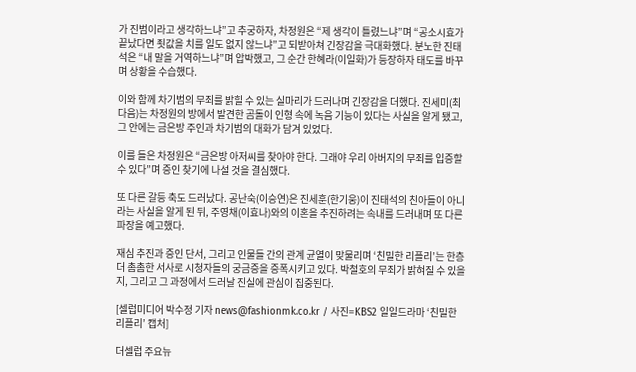가 진범이라고 생각하느냐”고 추궁하자, 차정원은 “제 생각이 틀렸느냐”며 “공소시효가 끝났다면 죗값을 치를 일도 없지 않느냐”고 되받아쳐 긴장감을 극대화했다. 분노한 진태석은 “내 말을 거역하느냐”며 압박했고, 그 순간 한혜라(이일화)가 등장하자 태도를 바꾸며 상황을 수습했다.

이와 함께 차기범의 무죄를 밝힐 수 있는 실마리가 드러나며 긴장감을 더했다. 진세미(최다음)는 차정원의 방에서 발견한 곰돌이 인형 속에 녹음 기능이 있다는 사실을 알게 됐고, 그 안에는 금은방 주인과 차기범의 대화가 담겨 있었다.

이를 들은 차정원은 “금은방 아저씨를 찾아야 한다. 그래야 우리 아버지의 무죄를 입증할 수 있다”며 증인 찾기에 나설 것을 결심했다.

또 다른 갈등 축도 드러났다. 공난숙(이승연)은 진세훈(한기웅)이 진태석의 친아들이 아니라는 사실을 알게 된 뒤, 주영채(이효나)와의 이혼을 추진하려는 속내를 드러내며 또 다른 파장을 예고했다.

재심 추진과 증인 단서, 그리고 인물들 간의 관계 균열이 맞물리며 ‘친밀한 리플리’는 한층 더 촘촘한 서사로 시청자들의 궁금증을 증폭시키고 있다. 박철호의 무죄가 밝혀질 수 있을지, 그리고 그 과정에서 드러날 진실에 관심이 집중된다.

[셀럽미디어 박수정 기자 news@fashionmk.co.kr / 사진=KBS2 일일드라마 ‘친밀한 리플리’ 캡처]

더셀럽 주요뉴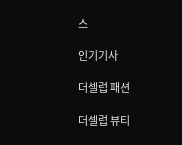스

인기기사

더셀럽 패션

더셀럽 뷰티